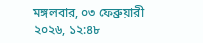মঙ্গলবার, ০৩ ফেব্রুয়ারী ২০২৬, ১২:৪৮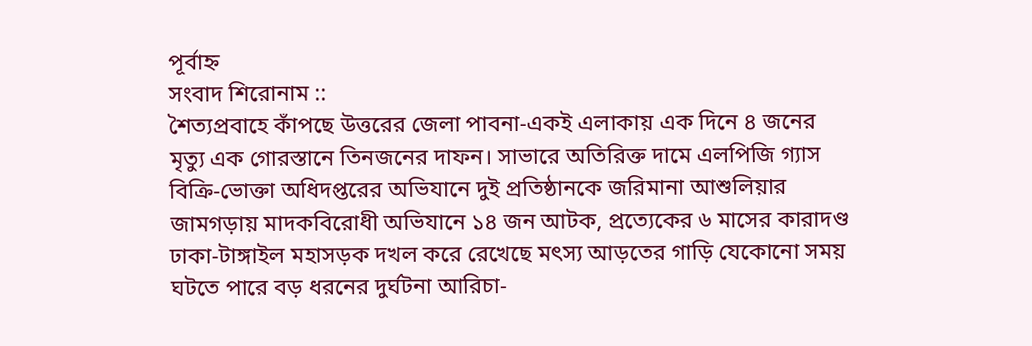পূর্বাহ্ন
সংবাদ শিরোনাম ::
শৈত্যপ্রবাহে কাঁপছে উত্তরের জেলা পাবনা-একই এলাকায় এক দিনে ৪ জনের মৃত্যু এক গোরস্তানে তিনজনের দাফন। সাভারে অতিরিক্ত দামে এলপিজি গ্যাস বিক্রি-ভোক্তা অধিদপ্তরের অভিযানে দুই প্রতিষ্ঠানকে জরিমানা আশুলিয়ার জামগড়ায় মাদকবিরোধী অভিযানে ১৪ জন আটক, প্রত্যেকের ৬ মাসের কারাদণ্ড ঢাকা-টাঙ্গাইল মহাসড়ক দখল করে রেখেছে মৎস্য আড়তের গাড়ি যেকোনো সময় ঘটতে পারে বড় ধরনের দুর্ঘটনা আরিচা-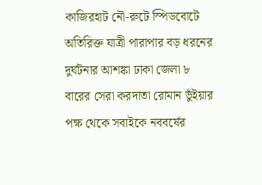কাজিরহাট নৌ-রুটে স্পিডবোটে অতিরিক্ত যাত্রী পারাপার বড় ধরনের দুর্ঘটনার আশঙ্কা ঢাকা জেলা ৮ বারের সেরা করদাতা রোমান ভুঁইয়ার পক্ষ থেকে সবাইকে নববর্ষের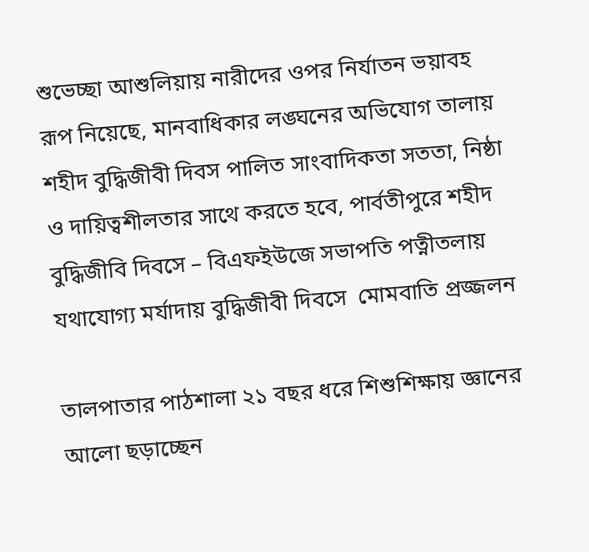শুভেচ্ছা আশুলিয়ায় নারীদের ওপর নির্যাতন ভয়াবহ রূপ নিয়েছে, মানবাধিকার লঙ্ঘনের অভিযোগ তালায় শহীদ বুদ্ধিজীবী দিবস পালিত সাংবাদিকতা সততা, নিষ্ঠা ও দায়িত্বশীলতার সাথে করতে হবে, পার্বতীপুরে শহীদ বুদ্ধিজীবি দিবসে – বিএফইউজে সভাপতি পত্নীতলায় যথাযোগ্য মর্যাদায় বুদ্ধিজীবী দিবসে  মোমবাতি প্রজ্জলন

তালপাতার পাঠশালা ২১ বছর ধরে শিশুশিক্ষায় জ্ঞানের আলো ছড়াচ্ছেন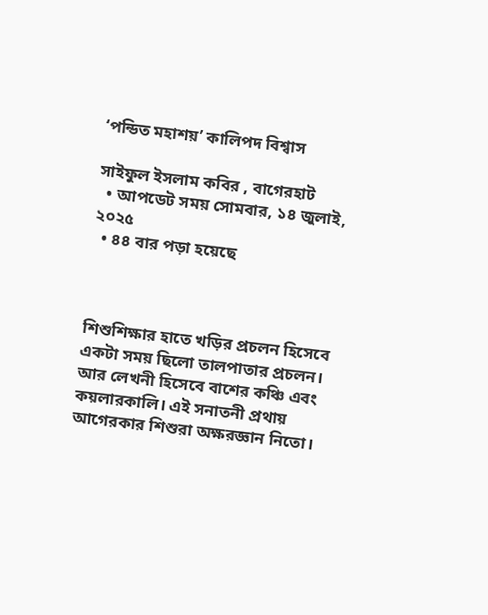‘পন্ডিত মহাশয়’ কালিপদ বিশ্বাস

সাইফুল ইসলাম কবির , বাগেরহাট
  • আপডেট সময় সোমবার, ১৪ জুলাই, ২০২৫
  • ৪৪ বার পড়া হয়েছে



শিশুশিক্ষার হাতে খড়ির প্রচলন হিসেবে একটা সময় ছিলো তালপাতার প্রচলন। আর লেখনী হিসেবে বাশের কঞ্চি এবং কয়লারকালি। এই সনাতনী প্রথায় আগেরকার শিশুরা অক্ষরজ্ঞান নিতো।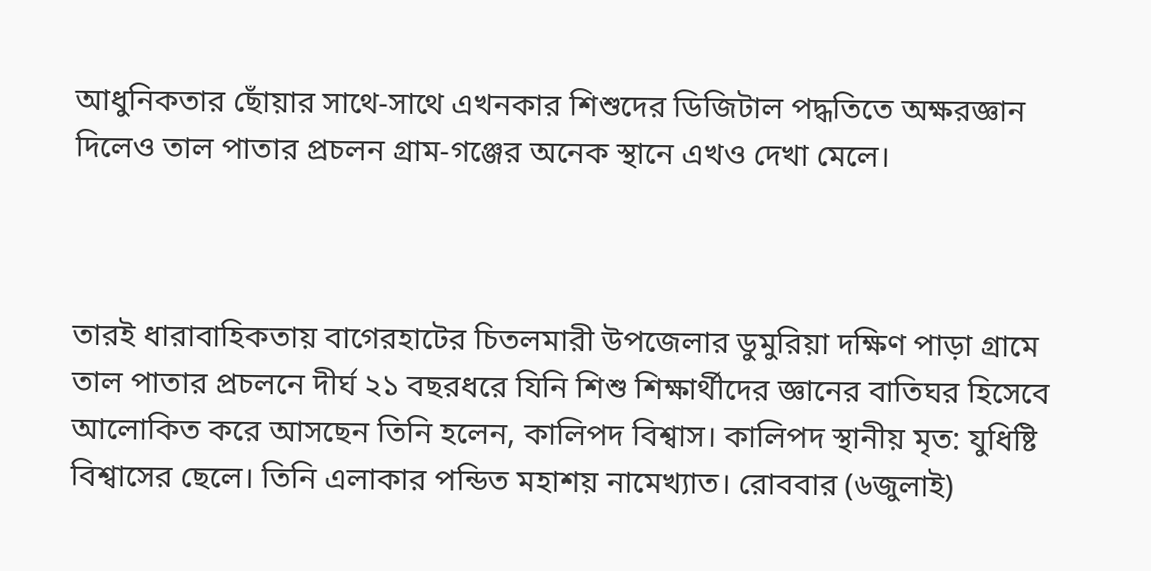আধুনিকতার ছোঁয়ার সাথে-সাথে এখনকার শিশুদের ডিজিটাল পদ্ধতিতে অক্ষরজ্ঞান দিলেও তাল পাতার প্রচলন গ্রাম-গঞ্জের অনেক স্থানে এখও দেখা মেলে।



তারই ধারাবাহিকতায় বাগেরহাটের চিতলমারী উপজেলার ডুমুরিয়া দক্ষিণ পাড়া গ্রামে তাল পাতার প্রচলনে দীর্ঘ ২১ বছরধরে যিনি শিশু শিক্ষার্থীদের জ্ঞানের বাতিঘর হিসেবে আলোকিত করে আসছেন তিনি হলেন, কালিপদ বিশ্বাস। কালিপদ স্থানীয় মৃত: যুধিষ্টি বিশ্বাসের ছেলে। তিনি এলাকার পন্ডিত মহাশয় নামেখ্যাত। রোববার (৬জুলাই)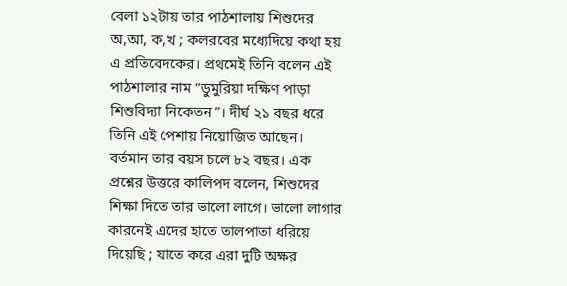বেলা ১২টায় তার পাঠশালায় শিশুদের অ,আ, ক,খ ; কলরবের মধ্যেদিয়ে কথা হয় এ প্রতিবেদকের। প্রথমেই তিনি বলেন এই পাঠশালার নাম “ডুমুরিয়া দক্ষিণ পাড়া শিশুবিদ্যা নিকেতন”। দীর্ঘ ২১ বছর ধরে তিনি এই পেশায় নিয়োজিত আছেন। বর্তমান তার বয়স চলে ৮২ বছর। এক প্রশ্নের উত্তরে কালিপদ বলেন, শিশুদের শিক্ষা দিতে তার ভালো লাগে। ভালো লাগার কারনেই এদের হাতে তালপাতা ধরিয়ে দিয়েছি ; যাতে করে এরা দুটি অক্ষর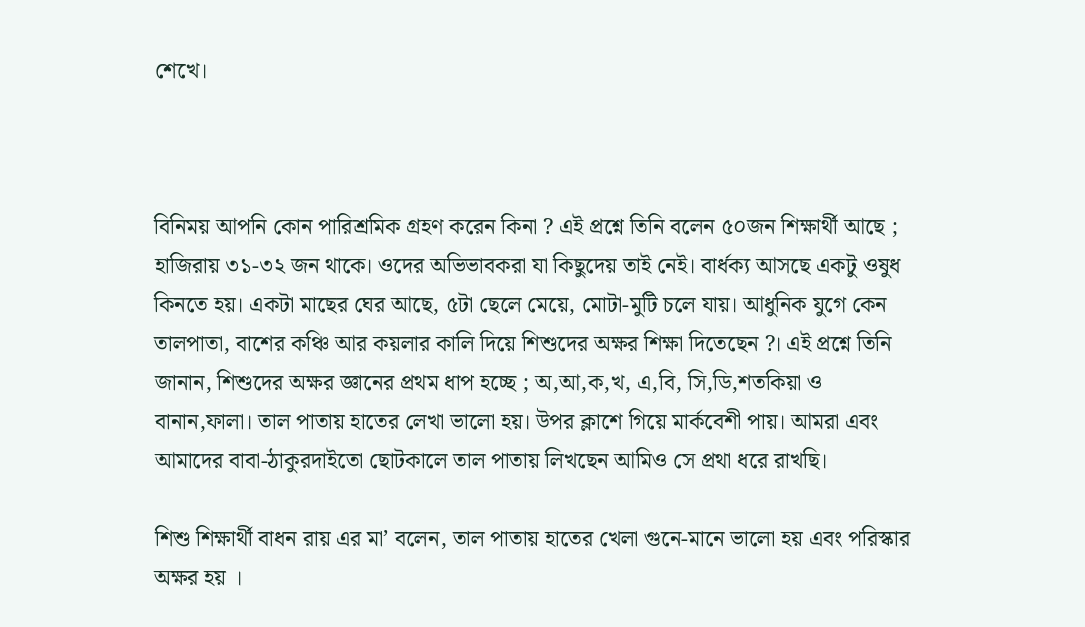শেখে।



বিনিময় আপনি কোন পারিশ্রমিক গ্রহণ করেন কিনা ? এই প্রশ্নে তিনি বলেন ৫০জন শিক্ষার্থী আছে ; হাজিরায় ৩১-৩২ জন থাকে। ওদের অভিভাবকরা যা কিছুদেয় তাই নেই। বার্ধক্য আসছে একটু ওষুধ কিনতে হয়। একটা মাছের ঘের আছে, ৫টা ছেলে মেয়ে, মোটা-মুটি চলে যায়। আধুনিক যুগে কেন তালপাতা, বাশের কঞ্চি আর কয়লার কালি দিয়ে শিশুদের অক্ষর শিক্ষা দিতেছেন ?। এই প্রশ্নে তিনি জানান, শিশুদের অক্ষর জ্ঞানের প্রথম ধাপ হচ্ছে ; অ,আ,ক,খ, এ,বি, সি,ডি,শতকিয়া ও বানান,ফালা। তাল পাতায় হাতের লেখা ভালো হয়। উপর ক্লাশে গিয়ে মার্কবেশী পায়। আমরা এবং আমাদের বাবা-ঠাকুরদাইতো ছোটকালে তাল পাতায় লিখছেন আমিও সে প্রথা ধরে রাখছি।

শিশু শিক্ষার্থী বাধন রায় এর মা’ বলেন, তাল পাতায় হাতের খেলা গুনে-মানে ভালো হয় এবং পরিস্কার অক্ষর হয় ।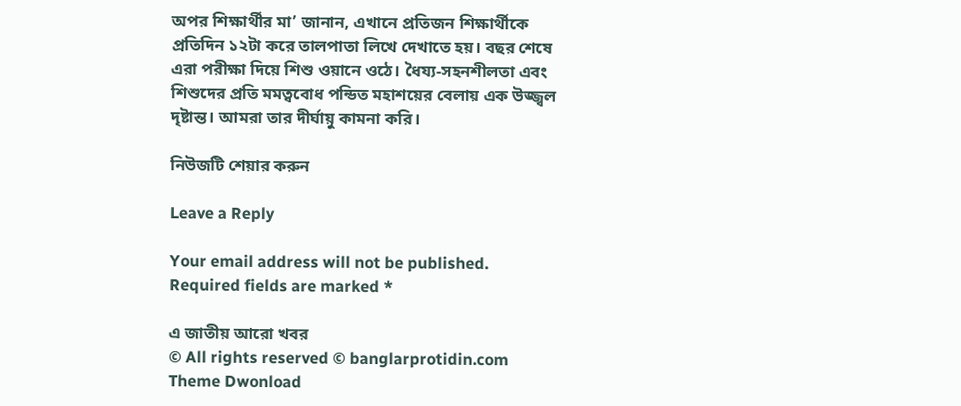অপর শিক্ষার্থীর মা’ জানান, এখানে প্রতিজন শিক্ষার্থীকে প্রতিদিন ১২টা করে তালপাতা লিখে দেখাতে হয়। বছর শেষে এরা পরীক্ষা দিয়ে শিশু ওয়ানে ওঠে। ধৈয্য-সহনশীলতা এবং শিশুদের প্রতি মমত্ববোধ পন্ডিত মহাশয়ের বেলায় এক উজ্জ্বল দৃষ্টান্ত। আমরা তার দীর্ঘায়ু কামনা করি।

নিউজটি শেয়ার করুন

Leave a Reply

Your email address will not be published. Required fields are marked *

এ জাতীয় আরো খবর
© All rights reserved © banglarprotidin.com
Theme Dwonload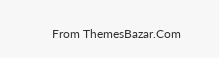From ThemesBazar.Com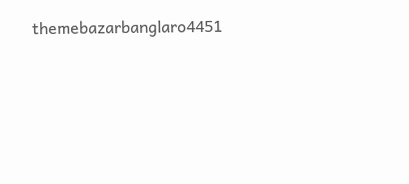themebazarbanglaro4451